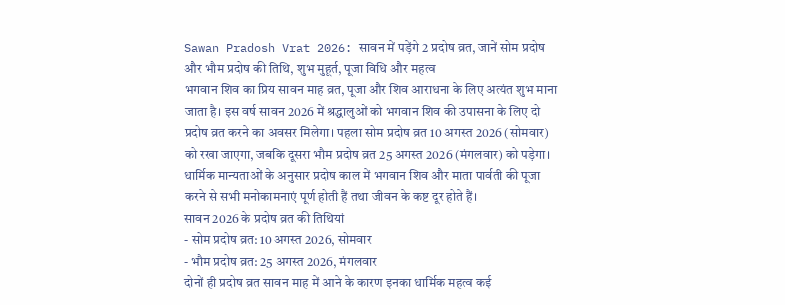Sawan Pradosh Vrat 2026: सावन में पड़ेंगे 2 प्रदोष व्रत, जानें सोम प्रदोष और भौम प्रदोष की तिथि, शुभ मुहूर्त, पूजा विधि और महत्व
भगवान शिव का प्रिय सावन माह व्रत, पूजा और शिव आराधना के लिए अत्यंत शुभ माना जाता है। इस वर्ष सावन 2026 में श्रद्धालुओं को भगवान शिव की उपासना के लिए दो प्रदोष व्रत करने का अवसर मिलेगा। पहला सोम प्रदोष व्रत 10 अगस्त 2026 (सोमवार) को रखा जाएगा, जबकि दूसरा भौम प्रदोष व्रत 25 अगस्त 2026 (मंगलवार) को पड़ेगा। धार्मिक मान्यताओं के अनुसार प्रदोष काल में भगवान शिव और माता पार्वती की पूजा करने से सभी मनोकामनाएं पूर्ण होती हैं तथा जीवन के कष्ट दूर होते हैं।
सावन 2026 के प्रदोष व्रत की तिथियां
- सोम प्रदोष व्रत: 10 अगस्त 2026, सोमवार
- भौम प्रदोष व्रत: 25 अगस्त 2026, मंगलवार
दोनों ही प्रदोष व्रत सावन माह में आने के कारण इनका धार्मिक महत्व कई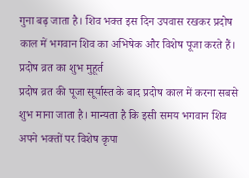गुना बढ़ जाता है। शिव भक्त इस दिन उपवास रखकर प्रदोष काल में भगवान शिव का अभिषेक और विशेष पूजा करते हैं।
प्रदोष व्रत का शुभ मुहूर्त
प्रदोष व्रत की पूजा सूर्यास्त के बाद प्रदोष काल में करना सबसे शुभ माना जाता है। मान्यता है कि इसी समय भगवान शिव अपने भक्तों पर विशेष कृपा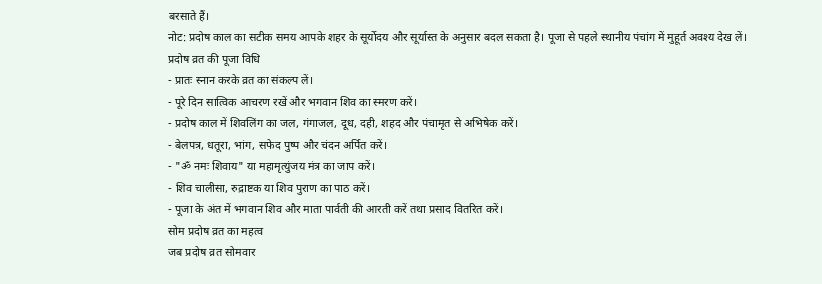बरसाते हैं।
नोट: प्रदोष काल का सटीक समय आपके शहर के सूर्योदय और सूर्यास्त के अनुसार बदल सकता है। पूजा से पहले स्थानीय पंचांग में मुहूर्त अवश्य देख लें।
प्रदोष व्रत की पूजा विधि
- प्रातः स्नान करके व्रत का संकल्प लें।
- पूरे दिन सात्विक आचरण रखें और भगवान शिव का स्मरण करें।
- प्रदोष काल में शिवलिंग का जल, गंगाजल, दूध, दही, शहद और पंचामृत से अभिषेक करें।
- बेलपत्र, धतूरा, भांग, सफेद पुष्प और चंदन अर्पित करें।
- "ॐ नमः शिवाय" या महामृत्युंजय मंत्र का जाप करें।
- शिव चालीसा, रुद्राष्टक या शिव पुराण का पाठ करें।
- पूजा के अंत में भगवान शिव और माता पार्वती की आरती करें तथा प्रसाद वितरित करें।
सोम प्रदोष व्रत का महत्व
जब प्रदोष व्रत सोमवार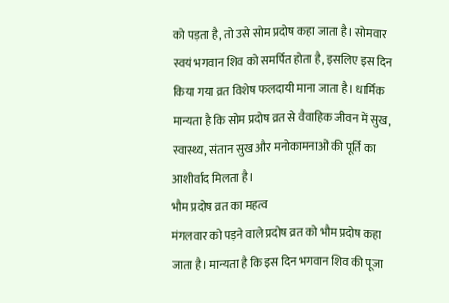को पड़ता है, तो उसे सोम प्रदोष कहा जाता है। सोमवार स्वयं भगवान शिव को समर्पित होता है, इसलिए इस दिन किया गया व्रत विशेष फलदायी माना जाता है। धार्मिक मान्यता है कि सोम प्रदोष व्रत से वैवाहिक जीवन में सुख, स्वास्थ्य, संतान सुख और मनोकामनाओं की पूर्ति का आशीर्वाद मिलता है।
भौम प्रदोष व्रत का महत्व
मंगलवार को पड़ने वाले प्रदोष व्रत को भौम प्रदोष कहा जाता है। मान्यता है कि इस दिन भगवान शिव की पूजा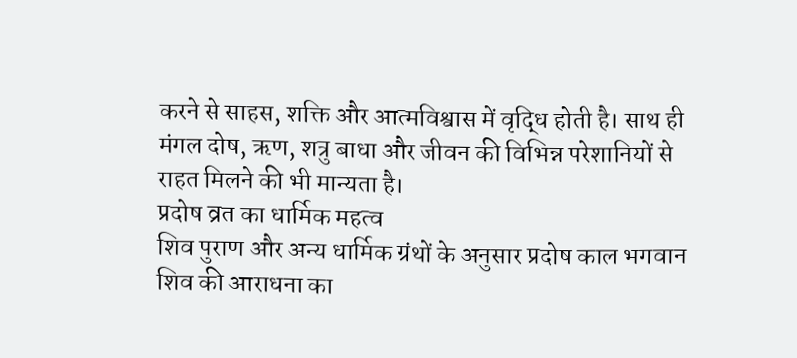करने से साहस, शक्ति और आत्मविश्वास में वृद्धि होती है। साथ ही मंगल दोष, ऋण, शत्रु बाधा और जीवन की विभिन्न परेशानियों से राहत मिलने की भी मान्यता है।
प्रदोष व्रत का धार्मिक महत्व
शिव पुराण और अन्य धार्मिक ग्रंथों के अनुसार प्रदोष काल भगवान शिव की आराधना का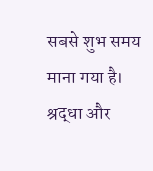सबसे शुभ समय माना गया है। श्रद्धा और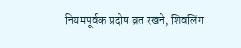नियमपूर्वक प्रदोष व्रत रखने, शिवलिंग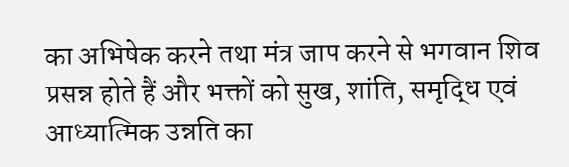का अभिषेक करने तथा मंत्र जाप करने से भगवान शिव प्रसन्न होते हैं और भक्तों को सुख, शांति, समृद्धि एवं आध्यात्मिक उन्नति का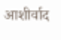आशीर्वाद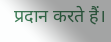प्रदान करते हैं।